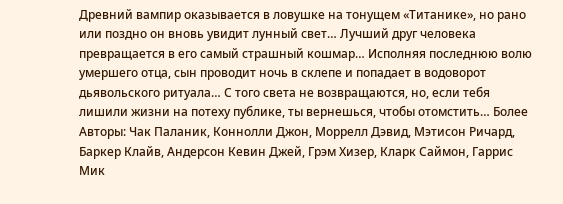Древний вампир оказывается в ловушке на тонущем «Титанике», но рано или поздно он вновь увидит лунный свет… Лучший друг человека превращается в его самый страшный кошмар… Исполняя последнюю волю умершего отца, сын проводит ночь в склепе и попадает в водоворот дьявольского ритуала… С того света не возвращаются, но, если тебя лишили жизни на потеху публике, ты вернешься, чтобы отомстить… Более
Авторы: Чак Паланик, Коннолли Джон, Моррелл Дэвид, Мэтисон Ричард, Баркер Клайв, Андерсон Кевин Джей, Грэм Хизер, Кларк Саймон, Гаррис Мик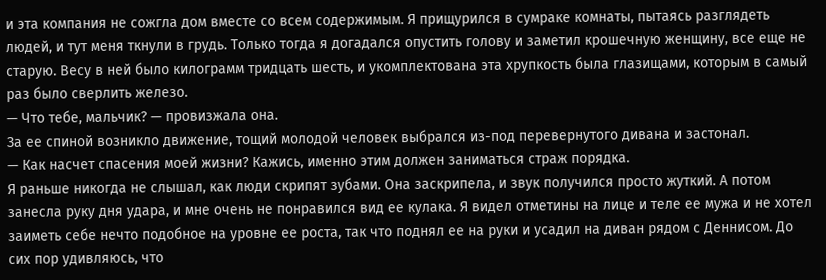и эта компания не сожгла дом вместе со всем содержимым. Я прищурился в сумраке комнаты, пытаясь разглядеть людей, и тут меня ткнули в грудь. Только тогда я догадался опустить голову и заметил крошечную женщину, все еще не старую. Весу в ней было килограмм тридцать шесть, и укомплектована эта хрупкость была глазищами, которым в самый раз было сверлить железо.
— Что тебе, мальчик? — провизжала она.
За ее спиной возникло движение, тощий молодой человек выбрался из-под перевернутого дивана и застонал.
— Как насчет спасения моей жизни? Кажись, именно этим должен заниматься страж порядка.
Я раньше никогда не слышал, как люди скрипят зубами. Она заскрипела, и звук получился просто жуткий. А потом занесла руку дня удара, и мне очень не понравился вид ее кулака. Я видел отметины на лице и теле ее мужа и не хотел заиметь себе нечто подобное на уровне ее роста, так что поднял ее на руки и усадил на диван рядом с Деннисом. До сих пор удивляюсь, что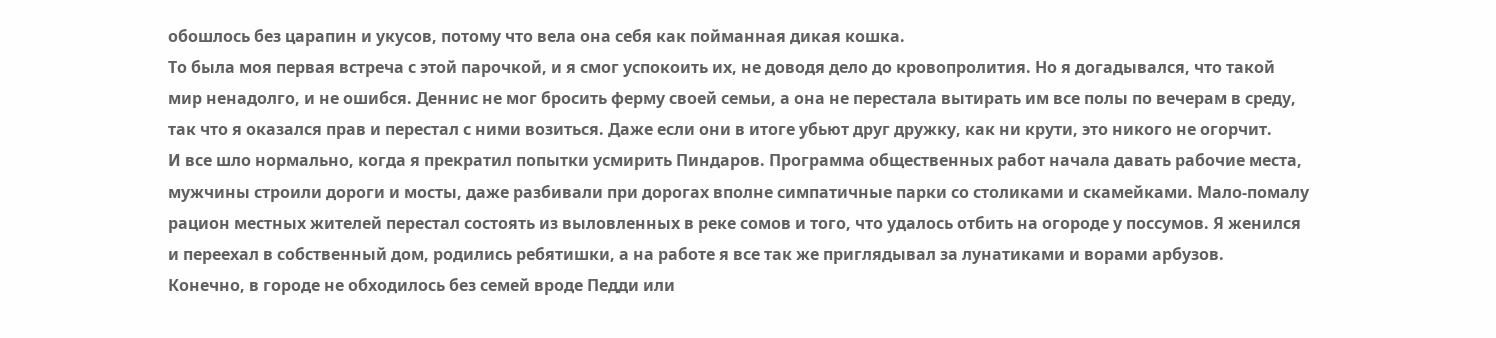обошлось без царапин и укусов, потому что вела она себя как пойманная дикая кошка.
То была моя первая встреча с этой парочкой, и я смог успокоить их, не доводя дело до кровопролития. Но я догадывался, что такой мир ненадолго, и не ошибся. Деннис не мог бросить ферму своей семьи, а она не перестала вытирать им все полы по вечерам в среду, так что я оказался прав и перестал с ними возиться. Даже если они в итоге убьют друг дружку, как ни крути, это никого не огорчит.
И все шло нормально, когда я прекратил попытки усмирить Пиндаров. Программа общественных работ начала давать рабочие места, мужчины строили дороги и мосты, даже разбивали при дорогах вполне симпатичные парки со столиками и скамейками. Мало-помалу рацион местных жителей перестал состоять из выловленных в реке сомов и того, что удалось отбить на огороде у поссумов. Я женился и переехал в собственный дом, родились ребятишки, а на работе я все так же приглядывал за лунатиками и ворами арбузов.
Конечно, в городе не обходилось без семей вроде Педди или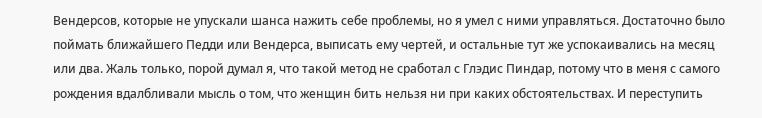Вендерсов, которые не упускали шанса нажить себе проблемы, но я умел с ними управляться. Достаточно было поймать ближайшего Педди или Вендерса, выписать ему чертей, и остальные тут же успокаивались на месяц или два. Жаль только, порой думал я, что такой метод не сработал с Глэдис Пиндар, потому что в меня с самого рождения вдалбливали мысль о том, что женщин бить нельзя ни при каких обстоятельствах. И переступить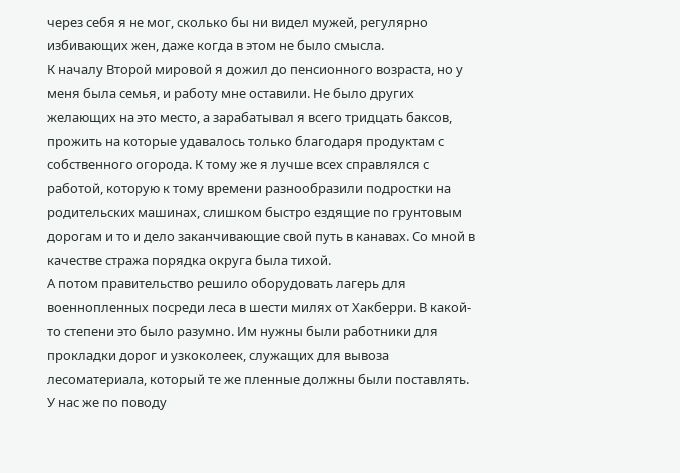через себя я не мог, сколько бы ни видел мужей, регулярно избивающих жен, даже когда в этом не было смысла.
К началу Второй мировой я дожил до пенсионного возраста, но у меня была семья, и работу мне оставили. Не было других желающих на это место, а зарабатывал я всего тридцать баксов, прожить на которые удавалось только благодаря продуктам с собственного огорода. К тому же я лучше всех справлялся с работой, которую к тому времени разнообразили подростки на родительских машинах, слишком быстро ездящие по грунтовым дорогам и то и дело заканчивающие свой путь в канавах. Со мной в качестве стража порядка округа была тихой.
А потом правительство решило оборудовать лагерь для военнопленных посреди леса в шести милях от Хакберри. В какой-то степени это было разумно. Им нужны были работники для прокладки дорог и узкоколеек, служащих для вывоза лесоматериала, который те же пленные должны были поставлять. У нас же по поводу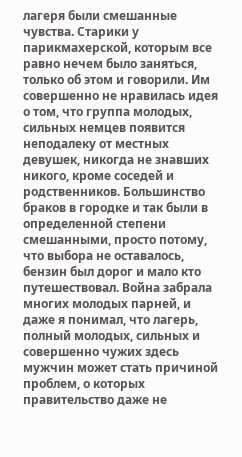лагеря были смешанные чувства. Старики у парикмахерской, которым все равно нечем было заняться, только об этом и говорили. Им совершенно не нравилась идея о том, что группа молодых, сильных немцев появится неподалеку от местных девушек, никогда не знавших никого, кроме соседей и родственников. Большинство браков в городке и так были в определенной степени смешанными, просто потому, что выбора не оставалось, бензин был дорог и мало кто путешествовал. Война забрала многих молодых парней, и даже я понимал, что лагерь, полный молодых, сильных и совершенно чужих здесь мужчин может стать причиной проблем, о которых правительство даже не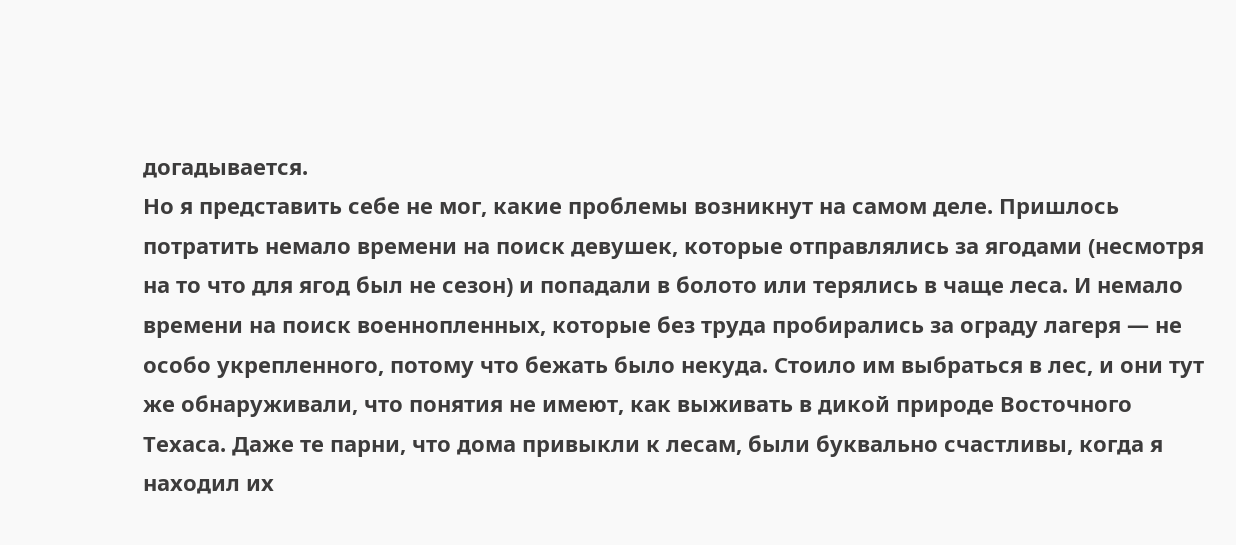догадывается.
Но я представить себе не мог, какие проблемы возникнут на самом деле. Пришлось потратить немало времени на поиск девушек, которые отправлялись за ягодами (несмотря на то что для ягод был не сезон) и попадали в болото или терялись в чаще леса. И немало времени на поиск военнопленных, которые без труда пробирались за ограду лагеря — не особо укрепленного, потому что бежать было некуда. Стоило им выбраться в лес, и они тут же обнаруживали, что понятия не имеют, как выживать в дикой природе Восточного Техаса. Даже те парни, что дома привыкли к лесам, были буквально счастливы, когда я находил их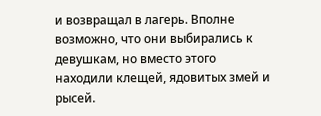и возвращал в лагерь. Вполне возможно, что они выбирались к девушкам, но вместо этого находили клещей, ядовитых змей и рысей.